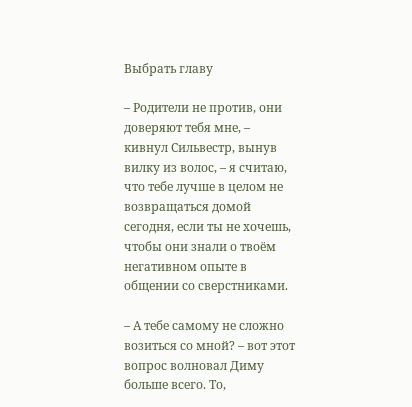Выбрать главу

– Родители не против, они доверяют тебя мне, – кивнул Сильвестр, вынув вилку из волос, – я считаю, что тебе лучше в целом не возвращаться домой сегодня, если ты не хочешь, чтобы они знали о твоём негативном опыте в общении со сверстниками.

– А тебе самому не сложно возиться со мной? – вот этот вопрос волновал Диму больше всего. То,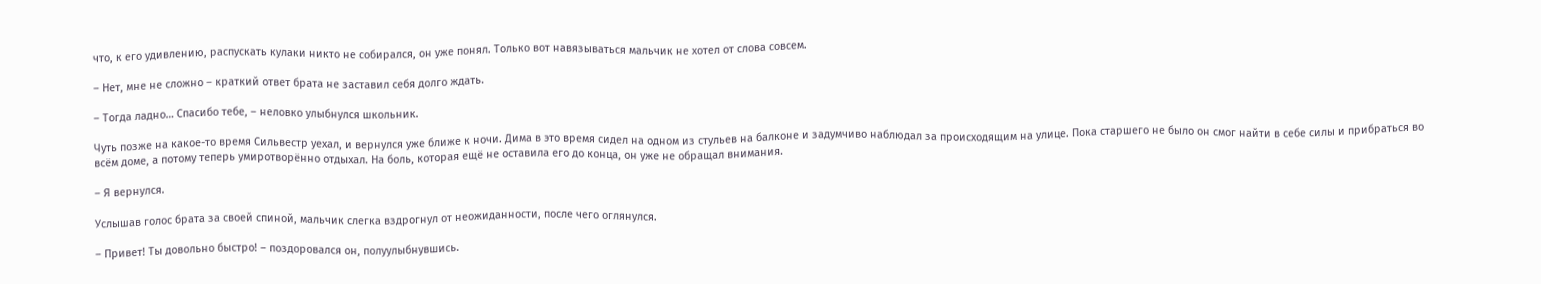что, к его удивлению, распускать кулаки никто не собирался, он уже понял. Только вот навязываться мальчик не хотел от слова совсем.

– Нет, мне не сложно – краткий ответ брата не заставил себя долго ждать.

– Тогда ладно… Спасибо тебе, – неловко улыбнулся школьник.

Чуть позже на какое-то время Сильвестр уехал, и вернулся уже ближе к ночи. Дима в это время сидел на одном из стульев на балконе и задумчиво наблюдал за происходящим на улице. Пока старшего не было он смог найти в себе силы и прибраться во всём доме, а потому теперь умиротворённо отдыхал. На боль, которая ещё не оставила его до конца, он уже не обращал внимания.

– Я вернулся.

Услышав голос брата за своей спиной, мальчик слегка вздрогнул от неожиданности, после чего оглянулся.

– Привет! Ты довольно быстро! – поздоровался он, полуулыбнувшись.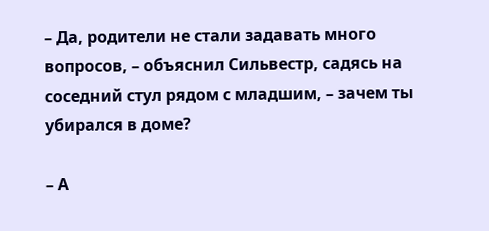– Да, родители не стали задавать много вопросов, – объяснил Сильвестр, садясь на соседний стул рядом с младшим, – зачем ты убирался в доме?

– А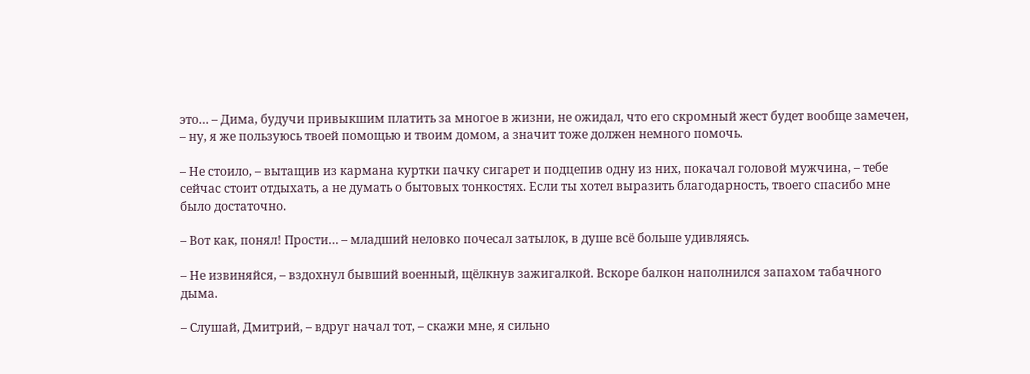это… – Дима, будучи привыкшим платить за многое в жизни, не ожидал, что его скромный жест будет вообще замечен, – ну, я же пользуюсь твоей помощью и твоим домом, а значит тоже должен немного помочь.

– Не стоило, – вытащив из кармана куртки пачку сигарет и подцепив одну из них, покачал головой мужчина, – тебе сейчас стоит отдыхать, а не думать о бытовых тонкостях. Если ты хотел выразить благодарность, твоего спасибо мне было достаточно.

– Вот как, понял! Прости… – младший неловко почесал затылок, в душе всё больше удивляясь.

– Не извиняйся, – вздохнул бывший военный, щёлкнув зажигалкой. Вскоре балкон наполнился запахом табачного дыма.

– Слушай, Дмитрий, – вдруг начал тот, – скажи мне, я сильно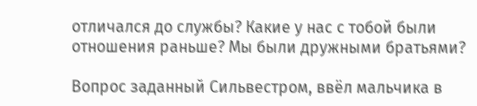отличался до службы? Какие у нас с тобой были отношения раньше? Мы были дружными братьями?

Вопрос заданный Сильвестром, ввёл мальчика в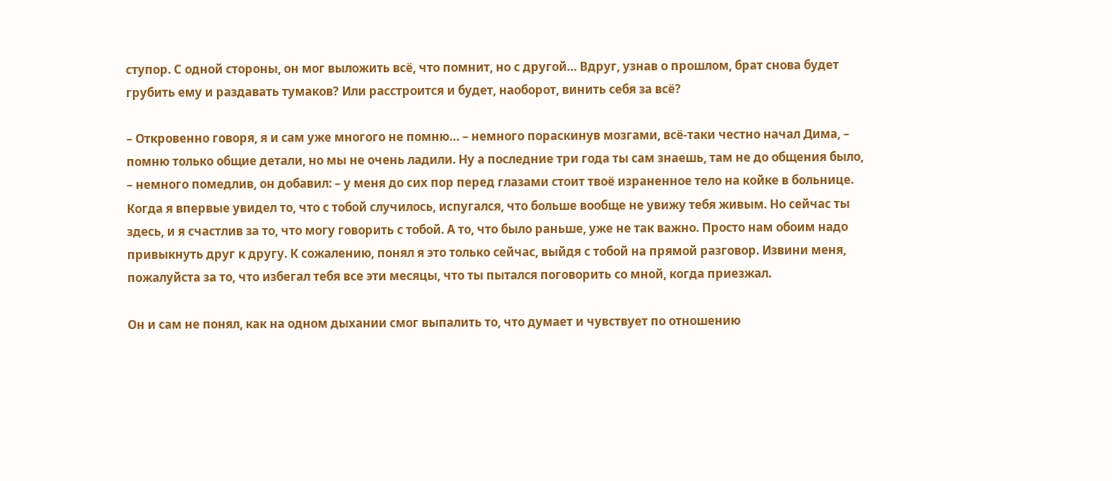ступор. С одной стороны, он мог выложить всё, что помнит, но с другой… Вдруг, узнав о прошлом, брат снова будет грубить ему и раздавать тумаков? Или расстроится и будет, наоборот, винить себя за всё?

– Откровенно говоря, я и сам уже многого не помню… – немного пораскинув мозгами, всё-таки честно начал Дима, – помню только общие детали, но мы не очень ладили. Ну а последние три года ты сам знаешь, там не до общения было, – немного помедлив, он добавил: – у меня до сих пор перед глазами стоит твоё израненное тело на койке в больнице. Когда я впервые увидел то, что с тобой случилось, испугался, что больше вообще не увижу тебя живым. Но сейчас ты здесь, и я счастлив за то, что могу говорить с тобой. А то, что было раньше, уже не так важно. Просто нам обоим надо привыкнуть друг к другу. К сожалению, понял я это только сейчас, выйдя с тобой на прямой разговор. Извини меня, пожалуйста за то, что избегал тебя все эти месяцы, что ты пытался поговорить со мной, когда приезжал.

Он и сам не понял, как на одном дыхании смог выпалить то, что думает и чувствует по отношению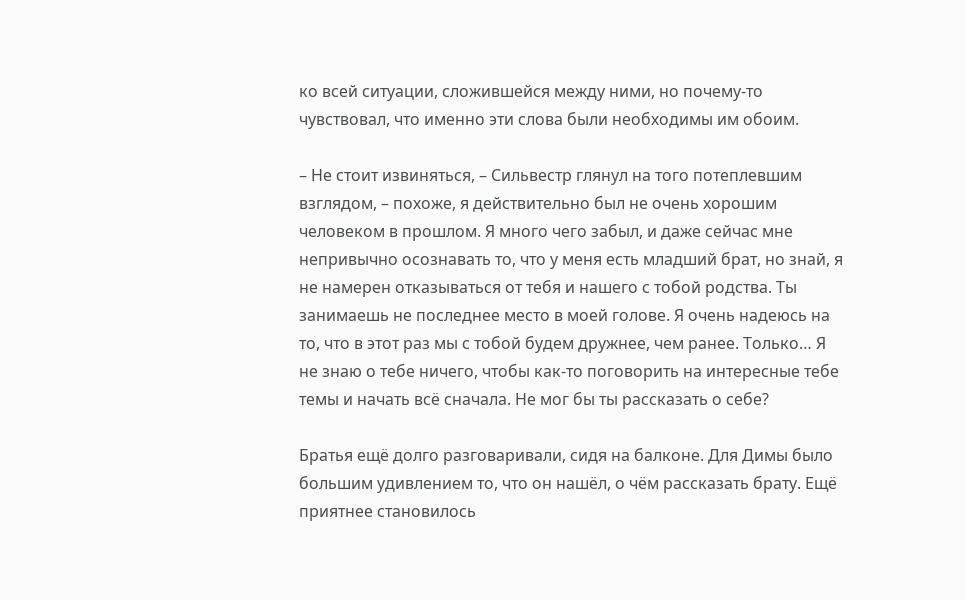ко всей ситуации, сложившейся между ними, но почему-то чувствовал, что именно эти слова были необходимы им обоим.

– Не стоит извиняться, – Сильвестр глянул на того потеплевшим взглядом, – похоже, я действительно был не очень хорошим человеком в прошлом. Я много чего забыл, и даже сейчас мне непривычно осознавать то, что у меня есть младший брат, но знай, я не намерен отказываться от тебя и нашего с тобой родства. Ты занимаешь не последнее место в моей голове. Я очень надеюсь на то, что в этот раз мы с тобой будем дружнее, чем ранее. Только… Я не знаю о тебе ничего, чтобы как-то поговорить на интересные тебе темы и начать всё сначала. Не мог бы ты рассказать о себе?

Братья ещё долго разговаривали, сидя на балконе. Для Димы было большим удивлением то, что он нашёл, о чём рассказать брату. Ещё приятнее становилось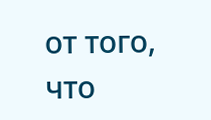от того, что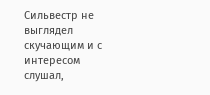Сильвестр не выглядел скучающим и с интересом слушал,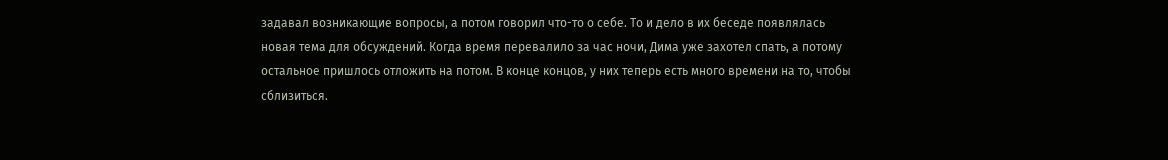задавал возникающие вопросы, а потом говорил что-то о себе. То и дело в их беседе появлялась новая тема для обсуждений. Когда время перевалило за час ночи, Дима уже захотел спать, а потому остальное пришлось отложить на потом. В конце концов, у них теперь есть много времени на то, чтобы сблизиться.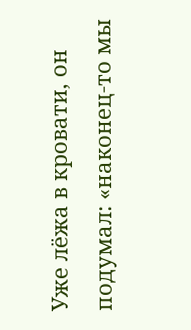Уже лёжа в кровати, он подумал: «наконец-то мы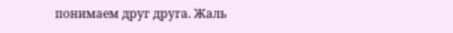понимаем друг друга. Жаль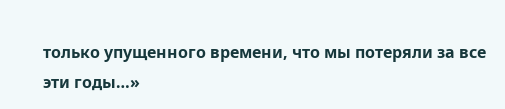только упущенного времени, что мы потеряли за все эти годы…»